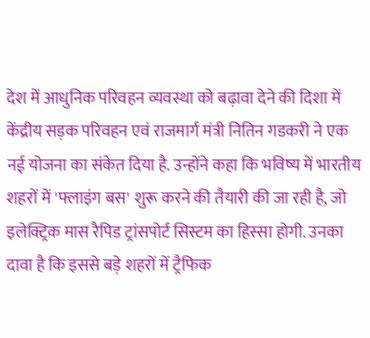देश में आधुनिक परिवहन व्यवस्था को बढ़ावा देने की दिशा में केंद्रीय सड़क परिवहन एवं राजमार्ग मंत्री नितिन गडकरी ने एक नई योजना का संकेत दिया है. उन्होंने कहा कि भविष्य में भारतीय शहरों में 'फ्लाइंग बस' शुरू करने की तैयारी की जा रही है, जो इलेक्ट्रिक मास रैपिड ट्रांसपोर्ट सिस्टम का हिस्सा होगी. उनका दावा है कि इससे बड़े शहरों में ट्रैफिक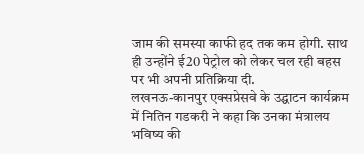जाम की समस्या काफी हद तक कम होगी. साथ ही उन्होंने ई20 पेट्रोल को लेकर चल रही बहस पर भी अपनी प्रतिक्रिया दी.
लखनऊ-कानपुर एक्सप्रेसवे के उद्घाटन कार्यक्रम में नितिन गडकरी ने कहा कि उनका मंत्रालय भविष्य की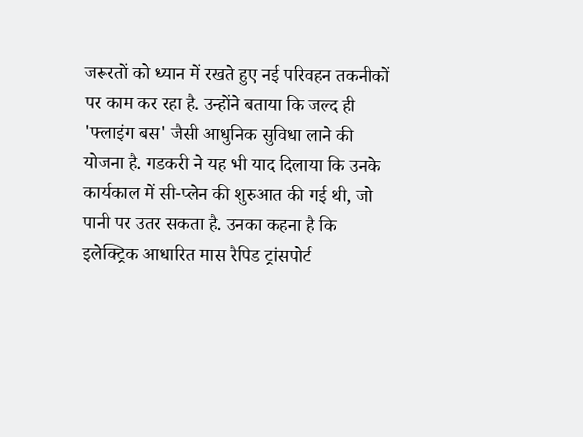जरूरतों को ध्यान में रखते हुए नई परिवहन तकनीकों पर काम कर रहा है. उन्होंने बताया कि जल्द ही 'फ्लाइंग बस' जैसी आधुनिक सुविधा लाने की योजना है. गडकरी ने यह भी याद दिलाया कि उनके कार्यकाल में सी-प्लेन की शुरुआत की गई थी, जो पानी पर उतर सकता है. उनका कहना है कि इलेक्ट्रिक आधारित मास रैपिड ट्रांसपोर्ट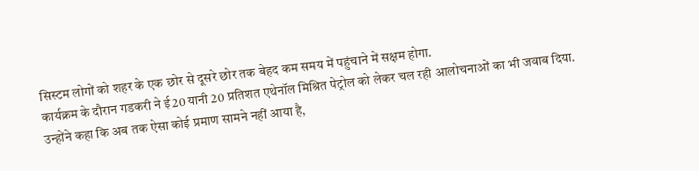सिस्टम लोगों को शहर के एक छोर से दूसरे छोर तक बेहद कम समय में पहुंचाने में सक्षम होगा.
कार्यक्रम के दौरान गडकरी ने ई20 यानी 20 प्रतिशत एथेनॉल मिश्रित पेट्रोल को लेकर चल रही आलोचनाओं का भी जवाब दिया. उन्होंने कहा कि अब तक ऐसा कोई प्रमाण सामने नहीं आया है,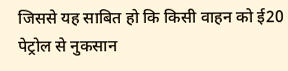जिससे यह साबित हो कि किसी वाहन को ई20 पेट्रोल से नुकसान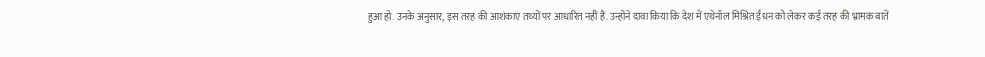हुआ हो. उनके अनुसार, इस तरह की आशंकाएं तथ्यों पर आधारित नहीं हैं. उन्होंने दावा किया कि देश में एथेनॉल मिश्रित ईंधन को लेकर कई तरह की भ्रामक बातें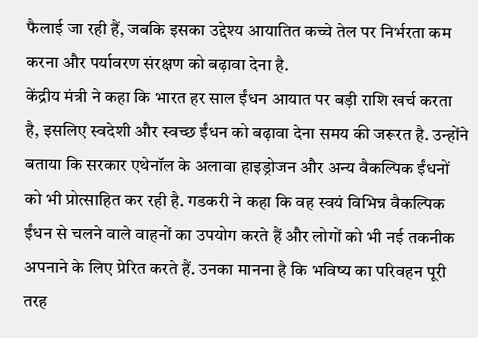फैलाई जा रही हैं, जबकि इसका उद्देश्य आयातित कच्चे तेल पर निर्भरता कम करना और पर्यावरण संरक्षण को बढ़ावा देना है.
केंद्रीय मंत्री ने कहा कि भारत हर साल ईंधन आयात पर बड़ी राशि खर्च करता है, इसलिए स्वदेशी और स्वच्छ ईंधन को बढ़ावा देना समय की जरूरत है. उन्होंने बताया कि सरकार एथेनॉल के अलावा हाइड्रोजन और अन्य वैकल्पिक ईंधनों को भी प्रोत्साहित कर रही है. गडकरी ने कहा कि वह स्वयं विभिन्न वैकल्पिक ईंधन से चलने वाले वाहनों का उपयोग करते हैं और लोगों को भी नई तकनीक अपनाने के लिए प्रेरित करते हैं. उनका मानना है कि भविष्य का परिवहन पूरी तरह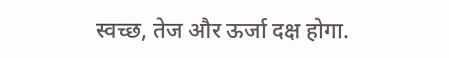स्वच्छ, तेज और ऊर्जा दक्ष होगा.